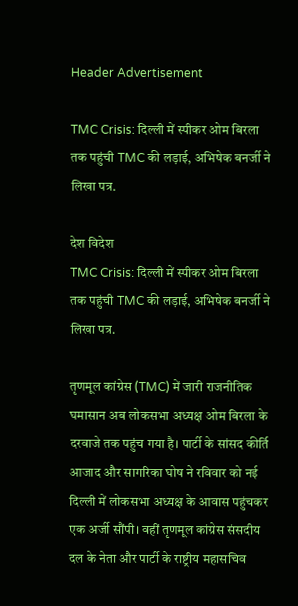Header Advertisement

TMC Crisis: दिल्ली में स्पीकर ओम बिरला तक पहुंची TMC की लड़ाई, अभिषेक बनर्जी ने लिखा पत्र.

देश विदेश
TMC Crisis: दिल्ली में स्पीकर ओम बिरला तक पहुंची TMC की लड़ाई, अभिषेक बनर्जी ने लिखा पत्र.

तृणमूल कांग्रेस (TMC) में जारी राजनीतिक घमासान अब लोकसभा अध्यक्ष ओम बिरला के दरवाजे तक पहुंच गया है। पार्टी के सांसद कीर्ति आजाद और सागरिका घोष ने रविवार को नई दिल्ली में लोकसभा अध्यक्ष के आवास पहुंचकर एक अर्जी सौंपी। वहीं तृणमूल कांग्रेस संसदीय दल के नेता और पार्टी के राष्ट्रीय महासचिव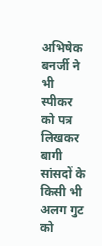अभिषेक बनर्जी ने भी स्पीकर को पत्र लिखकर बागी सांसदों के किसी भी अलग गुट को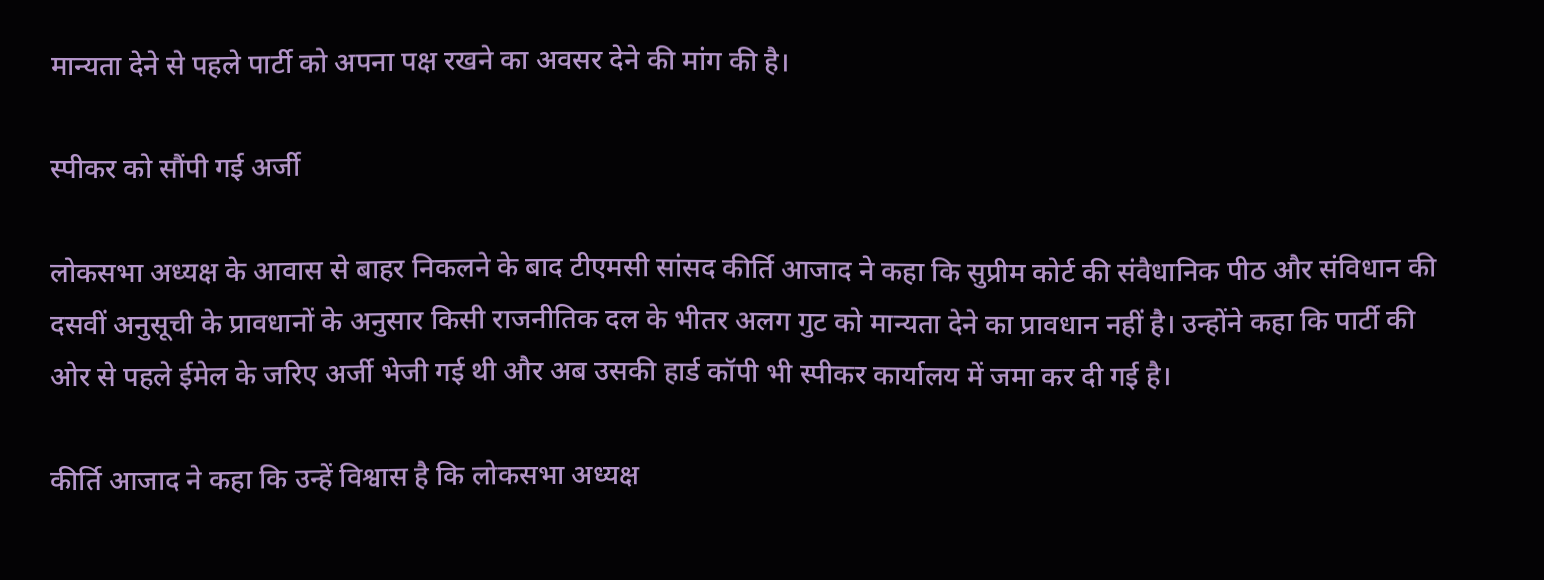मान्यता देने से पहले पार्टी को अपना पक्ष रखने का अवसर देने की मांग की है।

स्पीकर को सौंपी गई अर्जी

लोकसभा अध्यक्ष के आवास से बाहर निकलने के बाद टीएमसी सांसद कीर्ति आजाद ने कहा कि सुप्रीम कोर्ट की संवैधानिक पीठ और संविधान की दसवीं अनुसूची के प्रावधानों के अनुसार किसी राजनीतिक दल के भीतर अलग गुट को मान्यता देने का प्रावधान नहीं है। उन्होंने कहा कि पार्टी की ओर से पहले ईमेल के जरिए अर्जी भेजी गई थी और अब उसकी हार्ड कॉपी भी स्पीकर कार्यालय में जमा कर दी गई है।

कीर्ति आजाद ने कहा कि उन्हें विश्वास है कि लोकसभा अध्यक्ष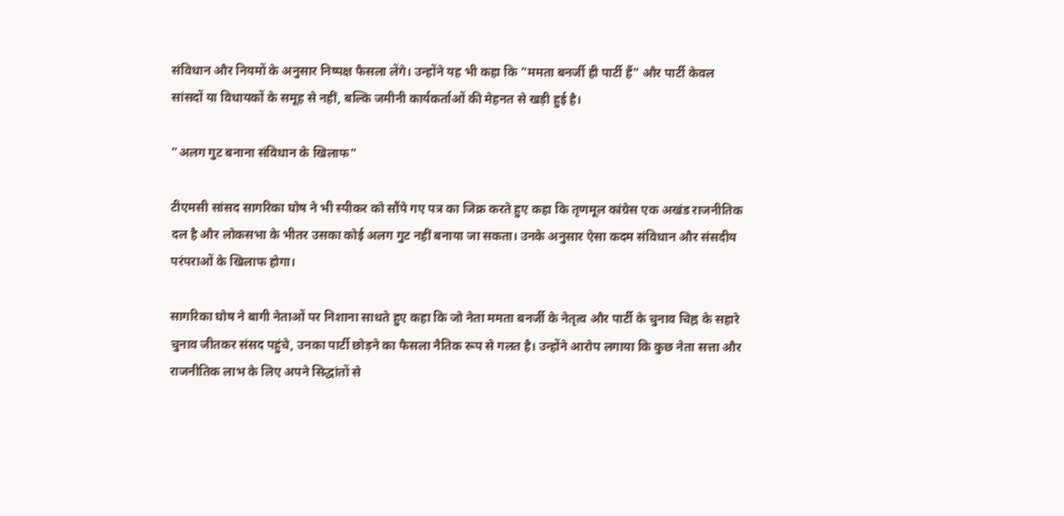संविधान और नियमों के अनुसार निष्पक्ष फैसला लेंगे। उन्होंने यह भी कहा कि "ममता बनर्जी ही पार्टी हैं" और पार्टी केवल सांसदों या विधायकों के समूह से नहीं, बल्कि जमीनी कार्यकर्ताओं की मेहनत से खड़ी हुई है।

"अलग गुट बनाना संविधान के खिलाफ"

टीएमसी सांसद सागरिका घोष ने भी स्पीकर को सौंपे गए पत्र का जिक्र करते हुए कहा कि तृणमूल कांग्रेस एक अखंड राजनीतिक दल है और लोकसभा के भीतर उसका कोई अलग गुट नहीं बनाया जा सकता। उनके अनुसार ऐसा कदम संविधान और संसदीय परंपराओं के खिलाफ होगा।

सागरिका घोष ने बागी नेताओं पर निशाना साधते हुए कहा कि जो नेता ममता बनर्जी के नेतृत्व और पार्टी के चुनाव चिह्न के सहारे चुनाव जीतकर संसद पहुंचे, उनका पार्टी छोड़ने का फैसला नैतिक रूप से गलत है। उन्होंने आरोप लगाया कि कुछ नेता सत्ता और राजनीतिक लाभ के लिए अपने सिद्धांतों से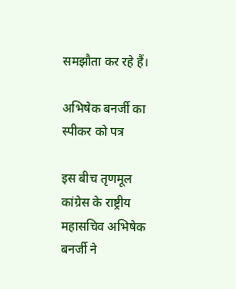समझौता कर रहे हैं।

अभिषेक बनर्जी का स्पीकर को पत्र

इस बीच तृणमूल कांग्रेस के राष्ट्रीय महासचिव अभिषेक बनर्जी ने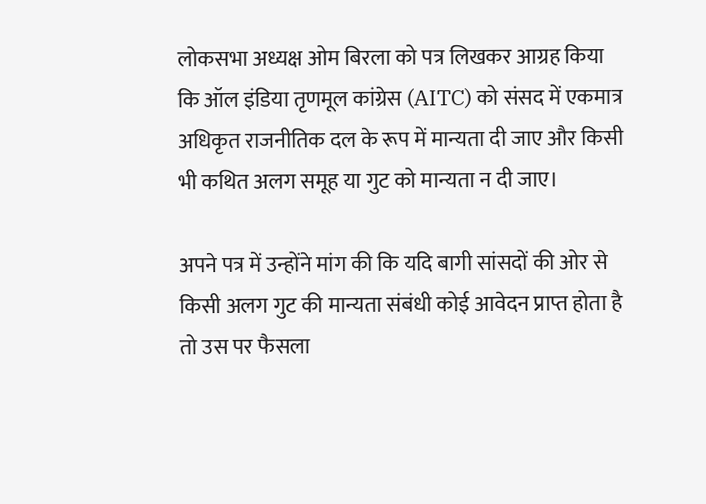लोकसभा अध्यक्ष ओम बिरला को पत्र लिखकर आग्रह किया कि ऑल इंडिया तृणमूल कांग्रेस (AITC) को संसद में एकमात्र अधिकृत राजनीतिक दल के रूप में मान्यता दी जाए और किसी भी कथित अलग समूह या गुट को मान्यता न दी जाए।

अपने पत्र में उन्होंने मांग की कि यदि बागी सांसदों की ओर से किसी अलग गुट की मान्यता संबंधी कोई आवेदन प्राप्त होता है तो उस पर फैसला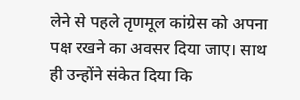लेने से पहले तृणमूल कांग्रेस को अपना पक्ष रखने का अवसर दिया जाए। साथ ही उन्होंने संकेत दिया कि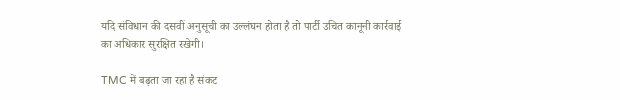यदि संविधान की दसवीं अनुसूची का उल्लंघन होता है तो पार्टी उचित कानूनी कार्रवाई का अधिकार सुरक्षित रखेगी।

TMC में बढ़ता जा रहा है संकट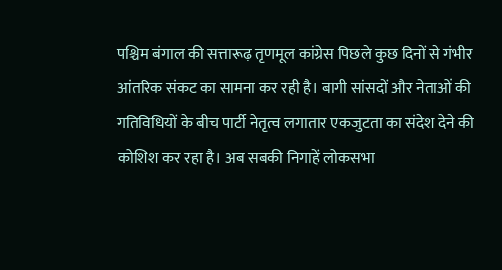पश्चिम बंगाल की सत्तारूढ़ तृणमूल कांग्रेस पिछले कुछ दिनों से गंभीर आंतरिक संकट का सामना कर रही है। बागी सांसदों और नेताओं की गतिविधियों के बीच पार्टी नेतृत्व लगातार एकजुटता का संदेश देने की कोशिश कर रहा है। अब सबकी निगाहें लोकसभा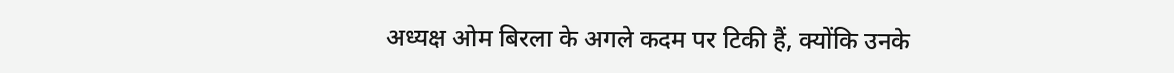अध्यक्ष ओम बिरला के अगले कदम पर टिकी हैं, क्योंकि उनके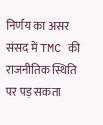निर्णय का असर संसद में TMC की राजनीतिक स्थिति पर पड़ सकता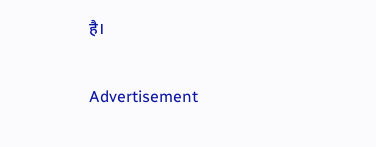है।

Advertisement